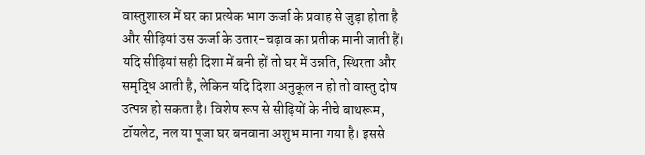वास्तुशास्त्र में घर का प्रत्येक भाग ऊर्जा के प्रवाह से जुड़ा होता है और सीढ़ियां उस ऊर्जा के उतार-चढ़ाव का प्रतीक मानी जाती हैं। यदि सीढ़ियां सही दिशा में बनी हों तो घर में उन्नति, स्थिरता और समृद्धि आती है, लेकिन यदि दिशा अनुकूल न हो तो वास्तु दोष उत्पन्न हो सकता है। विशेष रूप से सीढ़ियों के नीचे बाथरूम, टॉयलेट, नल या पूजा घर बनवाना अशुभ माना गया है। इससे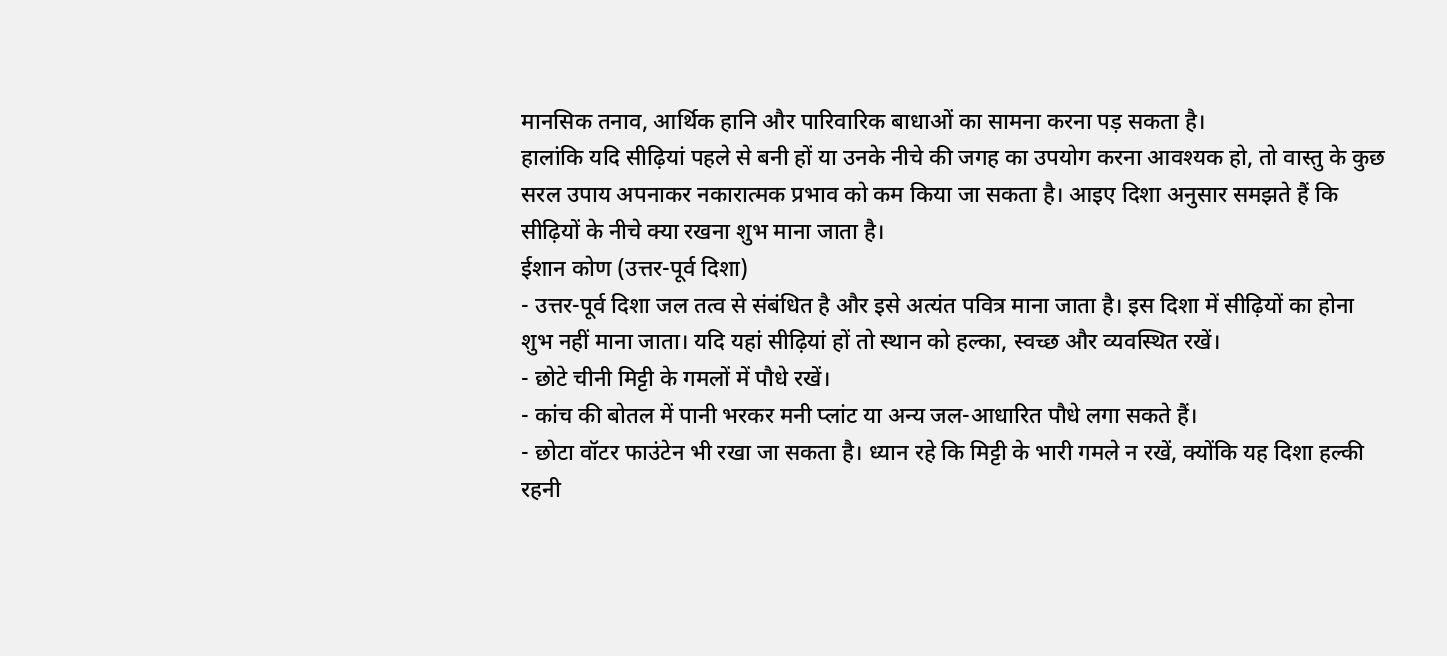मानसिक तनाव, आर्थिक हानि और पारिवारिक बाधाओं का सामना करना पड़ सकता है।
हालांकि यदि सीढ़ियां पहले से बनी हों या उनके नीचे की जगह का उपयोग करना आवश्यक हो, तो वास्तु के कुछ सरल उपाय अपनाकर नकारात्मक प्रभाव को कम किया जा सकता है। आइए दिशा अनुसार समझते हैं कि सीढ़ियों के नीचे क्या रखना शुभ माना जाता है।
ईशान कोण (उत्तर-पूर्व दिशा)
- उत्तर-पूर्व दिशा जल तत्व से संबंधित है और इसे अत्यंत पवित्र माना जाता है। इस दिशा में सीढ़ियों का होना शुभ नहीं माना जाता। यदि यहां सीढ़ियां हों तो स्थान को हल्का, स्वच्छ और व्यवस्थित रखें।
- छोटे चीनी मिट्टी के गमलों में पौधे रखें।
- कांच की बोतल में पानी भरकर मनी प्लांट या अन्य जल-आधारित पौधे लगा सकते हैं।
- छोटा वॉटर फाउंटेन भी रखा जा सकता है। ध्यान रहे कि मिट्टी के भारी गमले न रखें, क्योंकि यह दिशा हल्की रहनी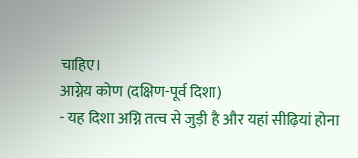चाहिए।
आग्नेय कोण (दक्षिण-पूर्व दिशा)
- यह दिशा अग्नि तत्व से जुड़ी है और यहां सीढ़ियां होना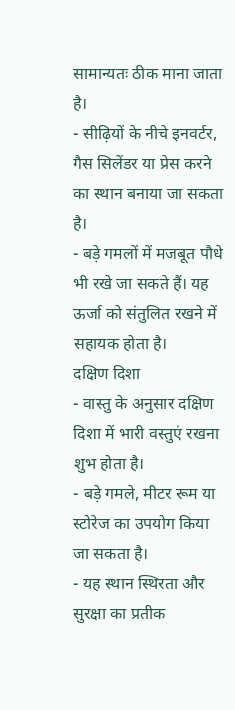सामान्यतः ठीक माना जाता है।
- सीढ़ियों के नीचे इनवर्टर, गैस सिलेंडर या प्रेस करने का स्थान बनाया जा सकता है।
- बड़े गमलों में मजबूत पौधे भी रखे जा सकते हैं। यह ऊर्जा को संतुलित रखने में सहायक होता है।
दक्षिण दिशा
- वास्तु के अनुसार दक्षिण दिशा में भारी वस्तुएं रखना शुभ होता है।
- बड़े गमले, मीटर रूम या स्टोरेज का उपयोग किया जा सकता है।
- यह स्थान स्थिरता और सुरक्षा का प्रतीक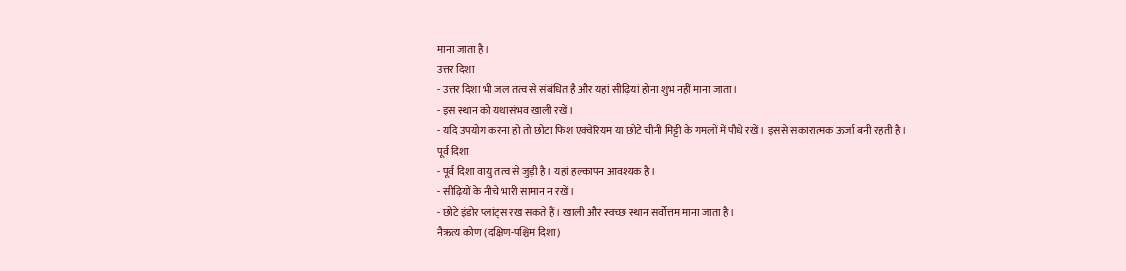माना जाता है।
उत्तर दिशा
- उत्तर दिशा भी जल तत्व से संबंधित है और यहां सीढ़ियां होना शुभ नहीं माना जाता।
- इस स्थान को यथासंभव खाली रखें।
- यदि उपयोग करना हो तो छोटा फिश एक्वेरियम या छोटे चीनी मिट्टी के गमलों में पौधे रखें। इससे सकारात्मक ऊर्जा बनी रहती है।
पूर्व दिशा
- पूर्व दिशा वायु तत्व से जुड़ी है। यहां हल्कापन आवश्यक है।
- सीढ़ियों के नीचे भारी सामान न रखें।
- छोटे इंडोर प्लांट्स रख सकते हैं। खाली और स्वच्छ स्थान सर्वोत्तम माना जाता है।
नैऋत्य कोण (दक्षिण-पश्चिम दिशा)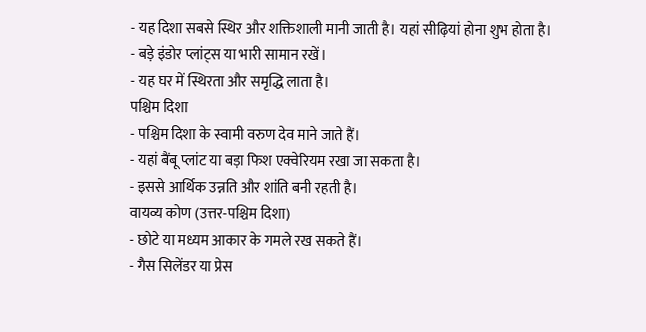- यह दिशा सबसे स्थिर और शक्तिशाली मानी जाती है। यहां सीढ़ियां होना शुभ होता है।
- बड़े इंडोर प्लांट्स या भारी सामान रखें।
- यह घर में स्थिरता और समृद्धि लाता है।
पश्चिम दिशा
- पश्चिम दिशा के स्वामी वरुण देव माने जाते हैं।
- यहां बैंबू प्लांट या बड़ा फिश एक्वेरियम रखा जा सकता है।
- इससे आर्थिक उन्नति और शांति बनी रहती है।
वायव्य कोण (उत्तर-पश्चिम दिशा)
- छोटे या मध्यम आकार के गमले रख सकते हैं।
- गैस सिलेंडर या प्रेस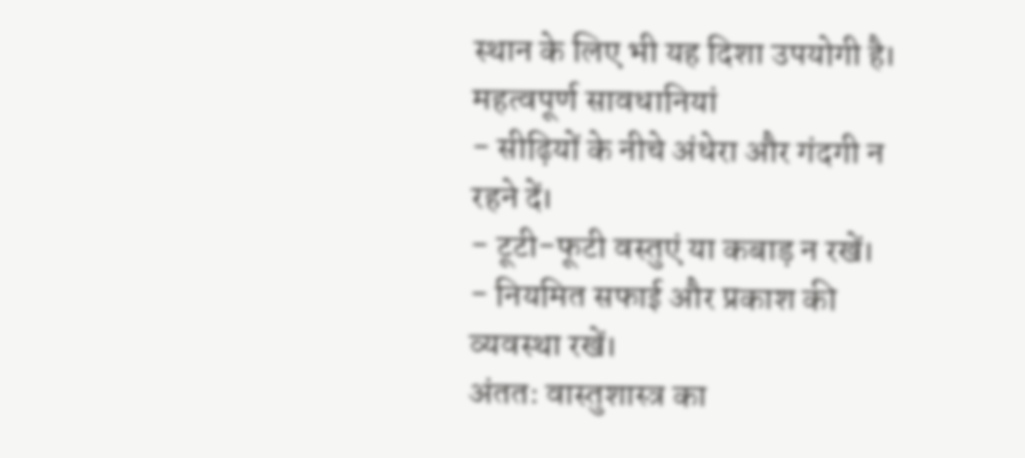स्थान के लिए भी यह दिशा उपयोगी है।
महत्वपूर्ण सावधानियां
- सीढ़ियों के नीचे अंधेरा और गंदगी न रहने दें।
- टूटी-फूटी वस्तुएं या कबाड़ न रखें।
- नियमित सफाई और प्रकाश की व्यवस्था रखें।
अंततः वास्तुशास्त्र का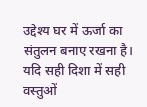उद्देश्य घर में ऊर्जा का संतुलन बनाए रखना है। यदि सही दिशा में सही वस्तुओं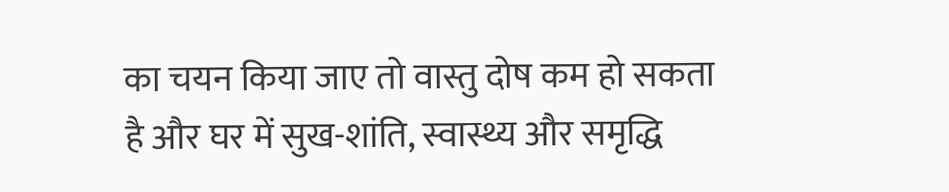का चयन किया जाए तो वास्तु दोष कम हो सकता है और घर में सुख-शांति, स्वास्थ्य और समृद्धि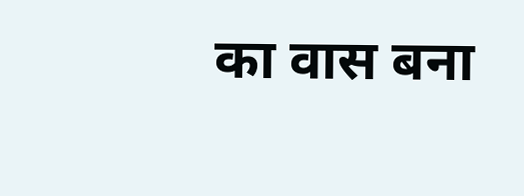का वास बना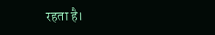रहता है।